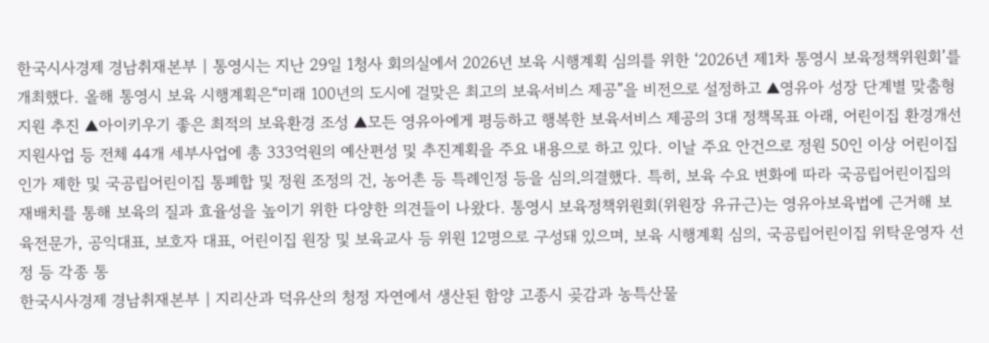한국시사경제 경남취재본부 | 통영시는 지난 29일 1청사 회의실에서 2026년 보육 시행계획 심의를 위한 ‘2026년 제1차 통영시 보육정책위원회’를 개최했다. 올해 통영시 보육 시행계획은“미래 100년의 도시에 걸맞은 최고의 보육서비스 제공”을 비전으로 설정하고 ▲영유아 성장 단계별 맞춤형 지원 추진 ▲아이키우기 좋은 최적의 보육환경 조성 ▲모든 영유아에게 평등하고 행복한 보육서비스 제공의 3대 정책목표 아래, 어린이집 환경개선 지원사업 등 전체 44개 세부사업에 총 333억원의 예산편성 및 추진계획을 주요 내용으로 하고 있다. 이날 주요 안건으로 정원 50인 이상 어린이집 인가 제한 및 국공립어린이집 통폐합 및 정원 조정의 건, 농어촌 등 특례인정 등을 심의․의결했다. 특히, 보육 수요 변화에 따라 국공립어린이집의 재배치를 통해 보육의 질과 효율성을 높이기 위한 다양한 의견들이 나왔다. 통영시 보육정책위원회(위원장 유규근)는 영유아보육법에 근거해 보육전문가, 공익대표, 보호자 대표, 어린이집 원장 및 보육교사 등 위원 12명으로 구성돼 있으며, 보육 시행계획 심의, 국공립어린이집 위탁운영자 선정 등 각종 통
한국시사경제 경남취재본부 | 지리산과 덕유산의 청정 자연에서 생산된 함양 고종시 곶감과 농특산물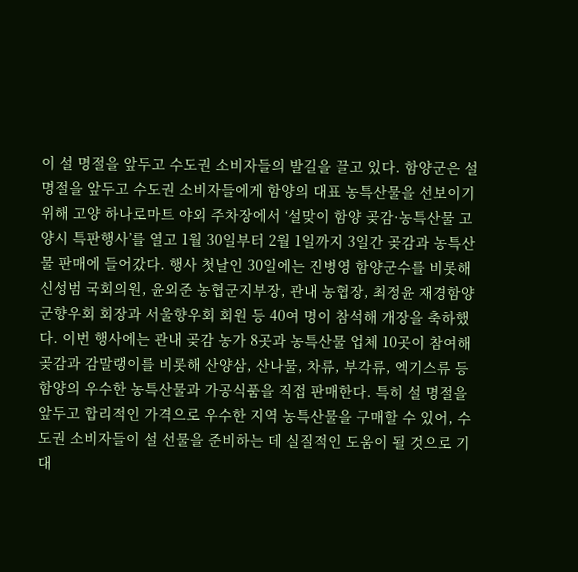이 설 명절을 앞두고 수도권 소비자들의 발길을 끌고 있다. 함양군은 설 명절을 앞두고 수도권 소비자들에게 함양의 대표 농특산물을 선보이기 위해 고양 하나로마트 야외 주차장에서 ‘설맞이 함양 곶감·농특산물 고양시 특판행사’를 열고 1월 30일부터 2월 1일까지 3일간 곶감과 농특산물 판매에 들어갔다. 행사 첫날인 30일에는 진병영 함양군수를 비롯해 신성범 국회의원, 윤외준 농협군지부장, 관내 농협장, 최정윤 재경함양군향우회 회장과 서울향우회 회원 등 40여 명이 참석해 개장을 축하했다. 이번 행사에는 관내 곶감 농가 8곳과 농특산물 업체 10곳이 참여해 곶감과 감말랭이를 비롯해 산양삼, 산나물, 차류, 부각류, 엑기스류 등 함양의 우수한 농특산물과 가공식품을 직접 판매한다. 특히 설 명절을 앞두고 합리적인 가격으로 우수한 지역 농특산물을 구매할 수 있어, 수도권 소비자들이 설 선물을 준비하는 데 실질적인 도움이 될 것으로 기대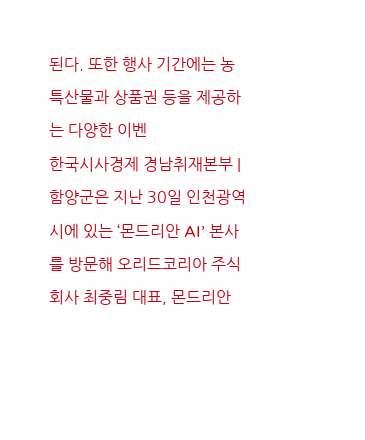된다. 또한 행사 기간에는 농특산물과 상품권 등을 제공하는 다양한 이벤
한국시사경제 경남취재본부 | 함양군은 지난 30일 인천광역시에 있는 ‘몬드리안 AI’ 본사를 방문해 오리드코리아 주식회사 최중림 대표, 몬드리안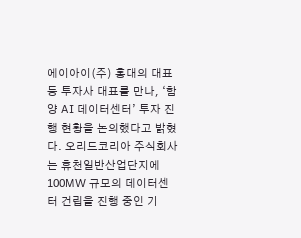에이아이(주) 홍대의 대표 등 투자사 대표를 만나, ‘함양 AI 데이터센터’ 투자 진행 현황을 논의했다고 밝혔다. 오리드코리아 주식회사는 휴천일반산업단지에 100MW 규모의 데이터센터 건립을 진행 중인 기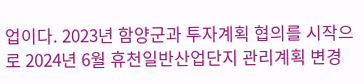업이다. 2023년 함양군과 투자계획 협의를 시작으로 2024년 6월 휴천일반산업단지 관리계획 변경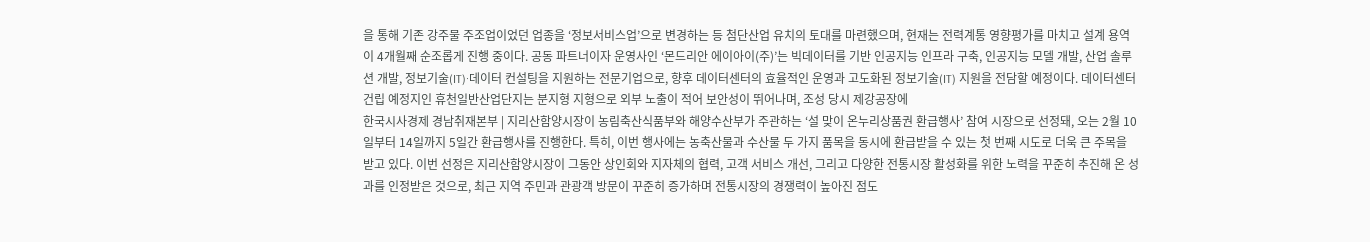을 통해 기존 강주물 주조업이었던 업종을 ‘정보서비스업’으로 변경하는 등 첨단산업 유치의 토대를 마련했으며, 현재는 전력계통 영향평가를 마치고 설계 용역이 4개월째 순조롭게 진행 중이다. 공동 파트너이자 운영사인 ‘몬드리안 에이아이(주)’는 빅데이터를 기반 인공지능 인프라 구축, 인공지능 모델 개발, 산업 솔루션 개발, 정보기술(IT)·데이터 컨설팅을 지원하는 전문기업으로, 향후 데이터센터의 효율적인 운영과 고도화된 정보기술(IT) 지원을 전담할 예정이다. 데이터센터 건립 예정지인 휴천일반산업단지는 분지형 지형으로 외부 노출이 적어 보안성이 뛰어나며, 조성 당시 제강공장에
한국시사경제 경남취재본부 | 지리산함양시장이 농림축산식품부와 해양수산부가 주관하는 ‘설 맞이 온누리상품권 환급행사’ 참여 시장으로 선정돼, 오는 2월 10일부터 14일까지 5일간 환급행사를 진행한다. 특히, 이번 행사에는 농축산물과 수산물 두 가지 품목을 동시에 환급받을 수 있는 첫 번째 시도로 더욱 큰 주목을 받고 있다. 이번 선정은 지리산함양시장이 그동안 상인회와 지자체의 협력, 고객 서비스 개선, 그리고 다양한 전통시장 활성화를 위한 노력을 꾸준히 추진해 온 성과를 인정받은 것으로, 최근 지역 주민과 관광객 방문이 꾸준히 증가하며 전통시장의 경쟁력이 높아진 점도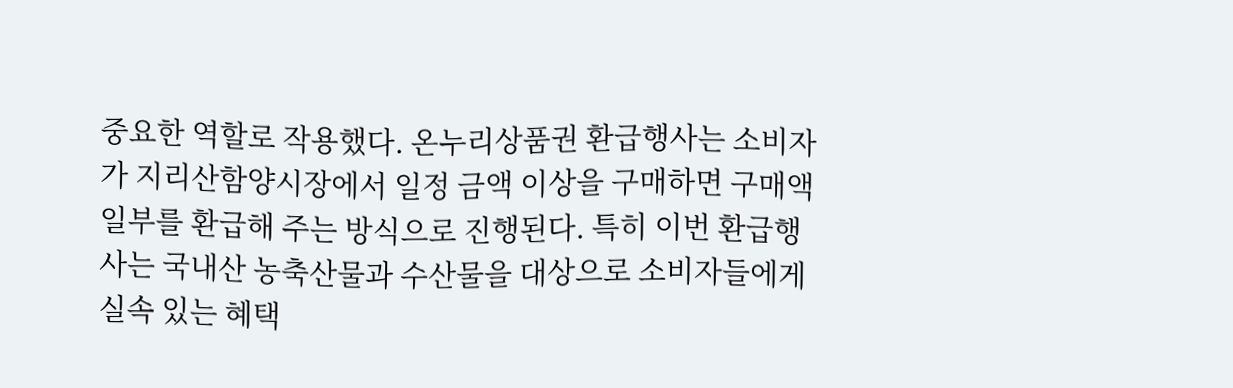중요한 역할로 작용했다. 온누리상품권 환급행사는 소비자가 지리산함양시장에서 일정 금액 이상을 구매하면 구매액 일부를 환급해 주는 방식으로 진행된다. 특히 이번 환급행사는 국내산 농축산물과 수산물을 대상으로 소비자들에게 실속 있는 혜택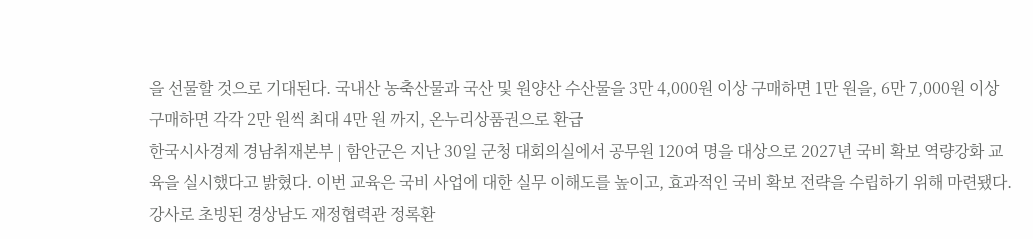을 선물할 것으로 기대된다. 국내산 농축산물과 국산 및 원양산 수산물을 3만 4,000원 이상 구매하면 1만 원을, 6만 7,000원 이상 구매하면 각각 2만 원씩 최대 4만 원 까지, 온누리상품권으로 환급
한국시사경제 경남취재본부 | 함안군은 지난 30일 군청 대회의실에서 공무원 120여 명을 대상으로 2027년 국비 확보 역량강화 교육을 실시했다고 밝혔다. 이번 교육은 국비 사업에 대한 실무 이해도를 높이고, 효과적인 국비 확보 전략을 수립하기 위해 마련됐다. 강사로 초빙된 경상남도 재정협력관 정록환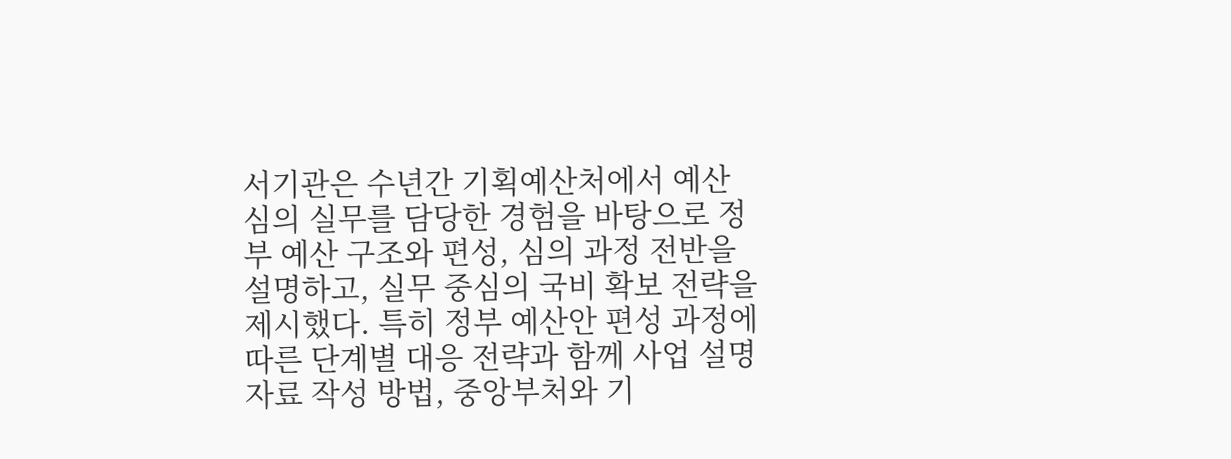서기관은 수년간 기획예산처에서 예산 심의 실무를 담당한 경험을 바탕으로 정부 예산 구조와 편성, 심의 과정 전반을 설명하고, 실무 중심의 국비 확보 전략을 제시했다. 특히 정부 예산안 편성 과정에 따른 단계별 대응 전략과 함께 사업 설명 자료 작성 방법, 중앙부처와 기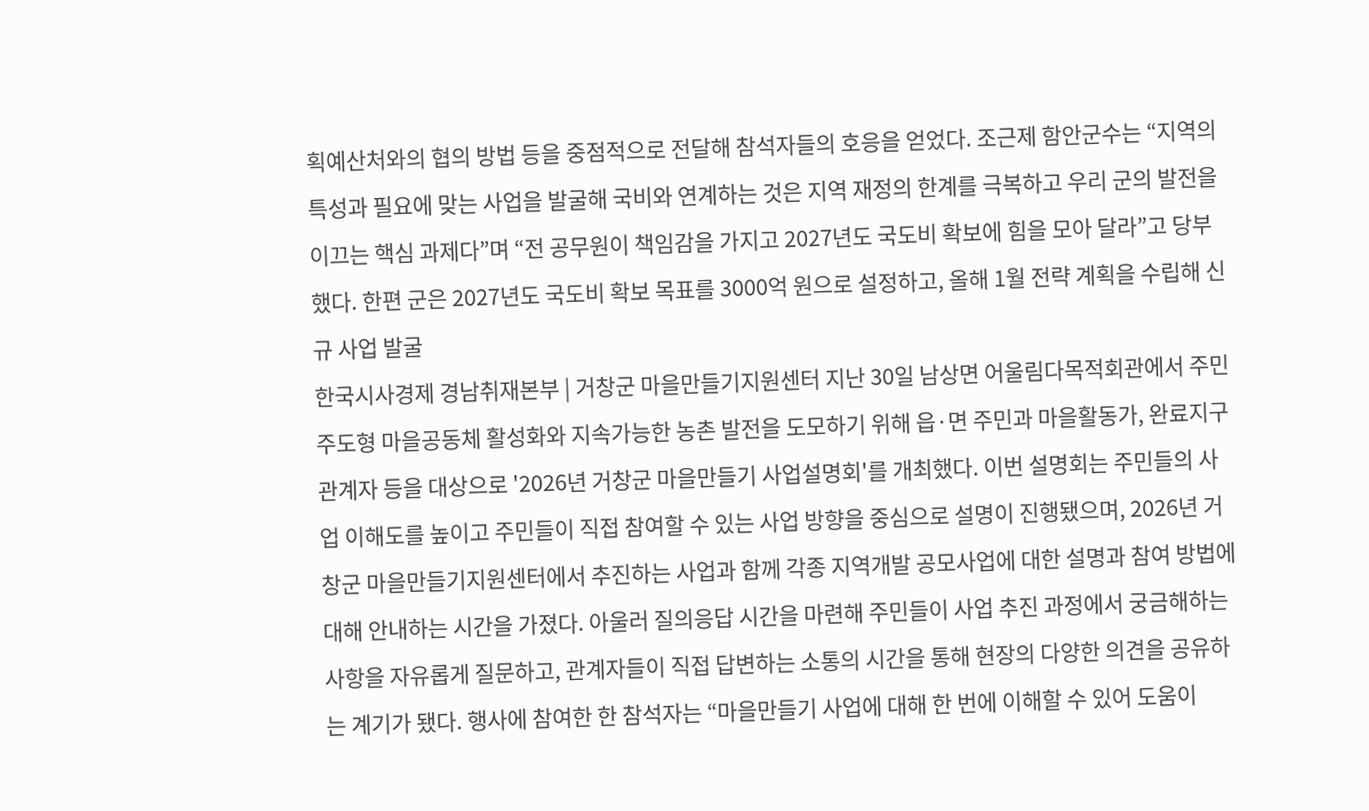획예산처와의 협의 방법 등을 중점적으로 전달해 참석자들의 호응을 얻었다. 조근제 함안군수는 “지역의 특성과 필요에 맞는 사업을 발굴해 국비와 연계하는 것은 지역 재정의 한계를 극복하고 우리 군의 발전을 이끄는 핵심 과제다”며 “전 공무원이 책임감을 가지고 2027년도 국도비 확보에 힘을 모아 달라”고 당부했다. 한편 군은 2027년도 국도비 확보 목표를 3000억 원으로 설정하고, 올해 1월 전략 계획을 수립해 신규 사업 발굴
한국시사경제 경남취재본부 | 거창군 마을만들기지원센터 지난 30일 남상면 어울림다목적회관에서 주민주도형 마을공동체 활성화와 지속가능한 농촌 발전을 도모하기 위해 읍·면 주민과 마을활동가, 완료지구 관계자 등을 대상으로 '2026년 거창군 마을만들기 사업설명회'를 개최했다. 이번 설명회는 주민들의 사업 이해도를 높이고 주민들이 직접 참여할 수 있는 사업 방향을 중심으로 설명이 진행됐으며, 2026년 거창군 마을만들기지원센터에서 추진하는 사업과 함께 각종 지역개발 공모사업에 대한 설명과 참여 방법에 대해 안내하는 시간을 가졌다. 아울러 질의응답 시간을 마련해 주민들이 사업 추진 과정에서 궁금해하는 사항을 자유롭게 질문하고, 관계자들이 직접 답변하는 소통의 시간을 통해 현장의 다양한 의견을 공유하는 계기가 됐다. 행사에 참여한 한 참석자는 “마을만들기 사업에 대해 한 번에 이해할 수 있어 도움이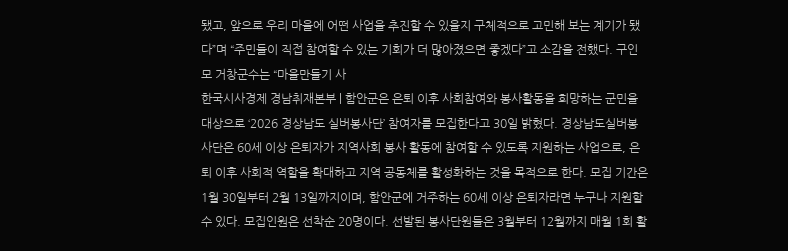됐고, 앞으로 우리 마을에 어떤 사업을 추진할 수 있을지 구체적으로 고민해 보는 계기가 됐다”며 “주민들이 직접 참여할 수 있는 기회가 더 많아졌으면 좋겠다”고 소감을 전했다. 구인모 거창군수는 “마을만들기 사
한국시사경제 경남취재본부 | 함안군은 은퇴 이후 사회참여와 봉사활동을 희망하는 군민을 대상으로 ‘2026 경상남도 실버봉사단’ 참여자를 모집한다고 30일 밝혔다. 경상남도실버봉사단은 60세 이상 은퇴자가 지역사회 봉사 활동에 참여할 수 있도록 지원하는 사업으로, 은퇴 이후 사회적 역할을 확대하고 지역 공동체를 활성화하는 것을 목적으로 한다. 모집 기간은 1월 30일부터 2월 13일까지이며, 함안군에 거주하는 60세 이상 은퇴자라면 누구나 지원할 수 있다. 모집인원은 선착순 20명이다. 선발된 봉사단원들은 3월부터 12월까지 매월 1회 활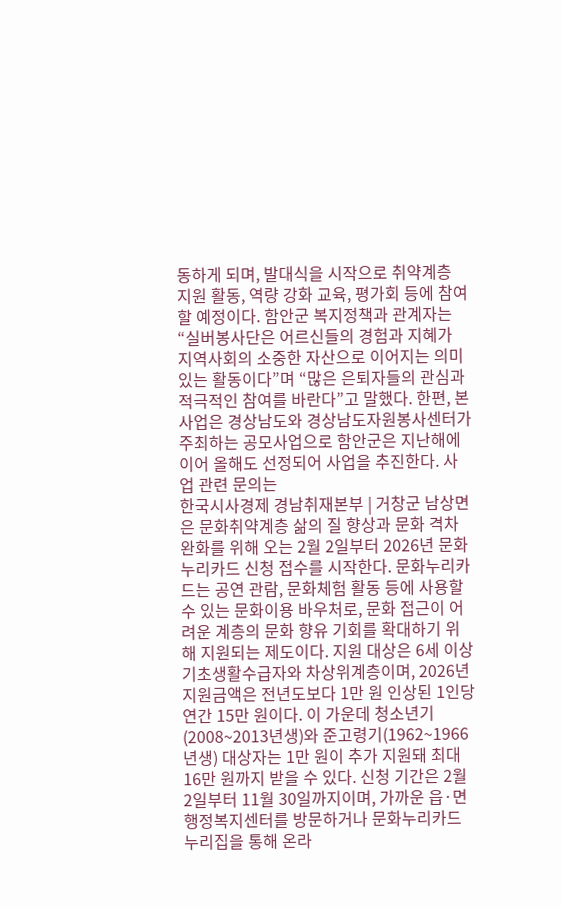동하게 되며, 발대식을 시작으로 취약계층 지원 활동, 역량 강화 교육, 평가회 등에 참여할 예정이다. 함안군 복지정책과 관계자는 “실버봉사단은 어르신들의 경험과 지혜가 지역사회의 소중한 자산으로 이어지는 의미 있는 활동이다”며 “많은 은퇴자들의 관심과 적극적인 참여를 바란다”고 말했다. 한편, 본 사업은 경상남도와 경상남도자원봉사센터가 주최하는 공모사업으로 함안군은 지난해에 이어 올해도 선정되어 사업을 추진한다. 사업 관련 문의는
한국시사경제 경남취재본부 | 거창군 남상면은 문화취약계층 삶의 질 향상과 문화 격차 완화를 위해 오는 2월 2일부터 2026년 문화누리카드 신청 접수를 시작한다. 문화누리카드는 공연 관람, 문화체험 활동 등에 사용할 수 있는 문화이용 바우처로, 문화 접근이 어려운 계층의 문화 향유 기회를 확대하기 위해 지원되는 제도이다. 지원 대상은 6세 이상 기초생활수급자와 차상위계층이며, 2026년 지원금액은 전년도보다 1만 원 인상된 1인당 연간 15만 원이다. 이 가운데 청소년기(2008~2013년생)와 준고령기(1962~1966년생) 대상자는 1만 원이 추가 지원돼 최대 16만 원까지 받을 수 있다. 신청 기간은 2월 2일부터 11월 30일까지이며, 가까운 읍·면 행정복지센터를 방문하거나 문화누리카드 누리집을 통해 온라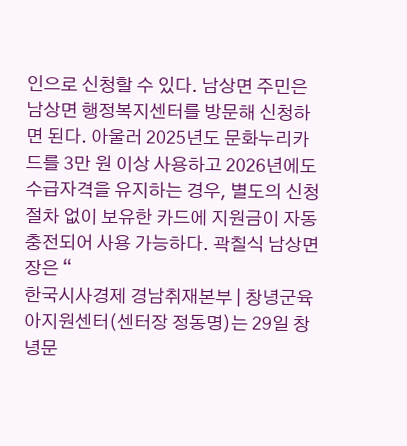인으로 신청할 수 있다. 남상면 주민은 남상면 행정복지센터를 방문해 신청하면 된다. 아울러 2025년도 문화누리카드를 3만 원 이상 사용하고 2026년에도 수급자격을 유지하는 경우, 별도의 신청 절차 없이 보유한 카드에 지원금이 자동 충전되어 사용 가능하다. 곽칠식 남상면장은 “
한국시사경제 경남취재본부 | 창녕군육아지원센터(센터장 정동명)는 29일 창녕문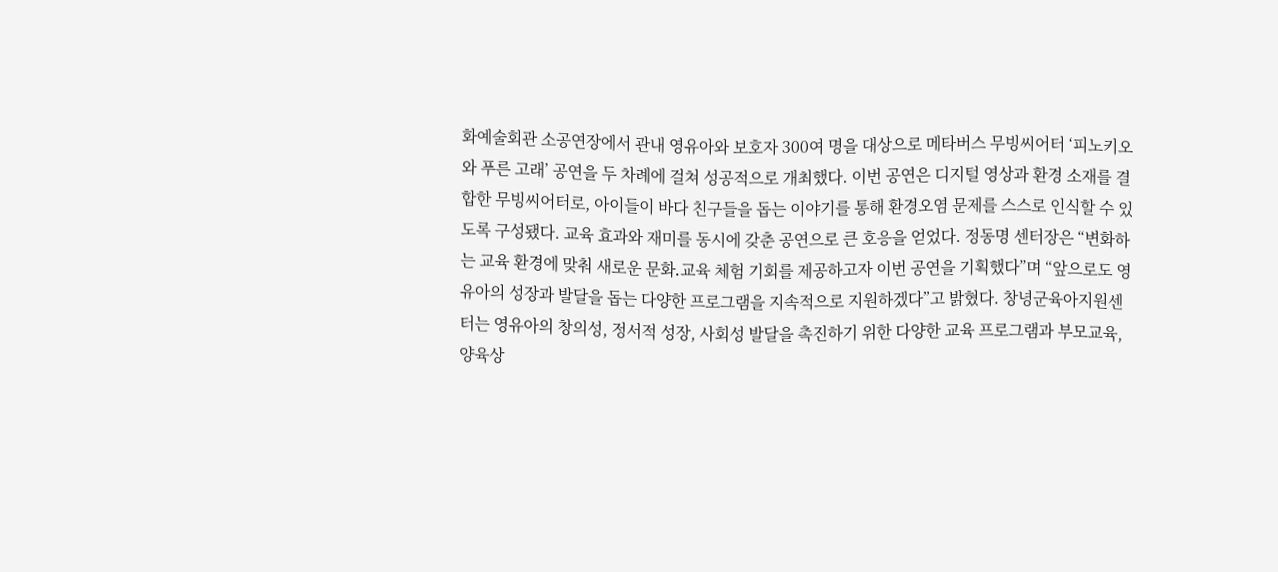화예술회관 소공연장에서 관내 영유아와 보호자 300여 명을 대상으로 메타버스 무빙씨어터 ‘피노키오와 푸른 고래’ 공연을 두 차례에 걸쳐 성공적으로 개최했다. 이번 공연은 디지털 영상과 환경 소재를 결합한 무빙씨어터로, 아이들이 바다 친구들을 돕는 이야기를 통해 환경오염 문제를 스스로 인식할 수 있도록 구성됐다. 교육 효과와 재미를 동시에 갖춘 공연으로 큰 호응을 얻었다. 정동명 센터장은 “변화하는 교육 환경에 맞춰 새로운 문화․교육 체험 기회를 제공하고자 이번 공연을 기획했다”며 “앞으로도 영유아의 성장과 발달을 돕는 다양한 프로그램을 지속적으로 지원하겠다”고 밝혔다. 창녕군육아지원센터는 영유아의 창의성, 정서적 성장, 사회성 발달을 촉진하기 위한 다양한 교육 프로그램과 부모교육, 양육상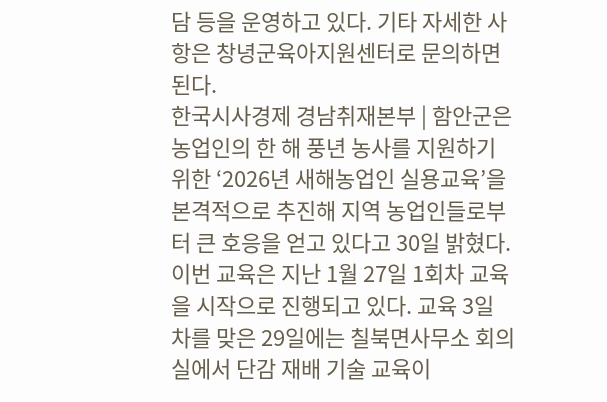담 등을 운영하고 있다. 기타 자세한 사항은 창녕군육아지원센터로 문의하면 된다.
한국시사경제 경남취재본부 | 함안군은 농업인의 한 해 풍년 농사를 지원하기 위한 ‘2026년 새해농업인 실용교육’을 본격적으로 추진해 지역 농업인들로부터 큰 호응을 얻고 있다고 30일 밝혔다. 이번 교육은 지난 1월 27일 1회차 교육을 시작으로 진행되고 있다. 교육 3일 차를 맞은 29일에는 칠북면사무소 회의실에서 단감 재배 기술 교육이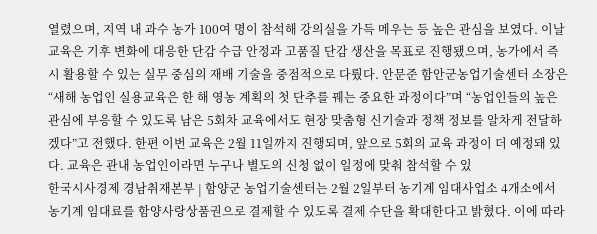열렸으며, 지역 내 과수 농가 100여 명이 참석해 강의실을 가득 메우는 등 높은 관심을 보였다. 이날 교육은 기후 변화에 대응한 단감 수급 안정과 고품질 단감 생산을 목표로 진행됐으며, 농가에서 즉시 활용할 수 있는 실무 중심의 재배 기술을 중점적으로 다뤘다. 안문준 함안군농업기술센터 소장은 “새해 농업인 실용교육은 한 해 영농 계획의 첫 단추를 꿰는 중요한 과정이다”며 “농업인들의 높은 관심에 부응할 수 있도록 남은 5회차 교육에서도 현장 맞춤형 신기술과 정책 정보를 알차게 전달하겠다”고 전했다. 한편 이번 교육은 2월 11일까지 진행되며, 앞으로 5회의 교육 과정이 더 예정돼 있다. 교육은 관내 농업인이라면 누구나 별도의 신청 없이 일정에 맞춰 참석할 수 있
한국시사경제 경남취재본부 | 함양군 농업기술센터는 2월 2일부터 농기계 임대사업소 4개소에서 농기계 임대료를 함양사랑상품권으로 결제할 수 있도록 결제 수단을 확대한다고 밝혔다. 이에 따라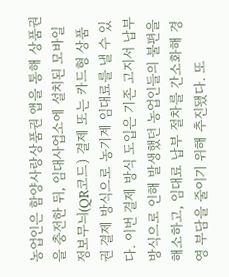농업인은 함양사랑상품권 앱을 통해 상품권을 충전한 뒤, 임대사업소에 설치된 모바일 정보무늬(QR코드) 결제 또는 카드형 상품권 결제 방식으로 농기계 임대료를 낼 수 있다. 이번 결제 방식 도입은 기존 고지서 납부 방식으로 인해 발생했던 농업인들의 불편을 해소하고, 임대료 납부 절차를 간소화해 경영 부담을 줄이기 위해 추진됐다. 또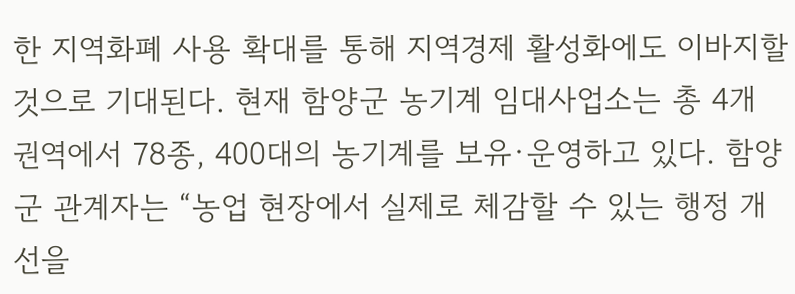한 지역화폐 사용 확대를 통해 지역경제 활성화에도 이바지할 것으로 기대된다. 현재 함양군 농기계 임대사업소는 총 4개 권역에서 78종, 400대의 농기계를 보유·운영하고 있다. 함양군 관계자는 “농업 현장에서 실제로 체감할 수 있는 행정 개선을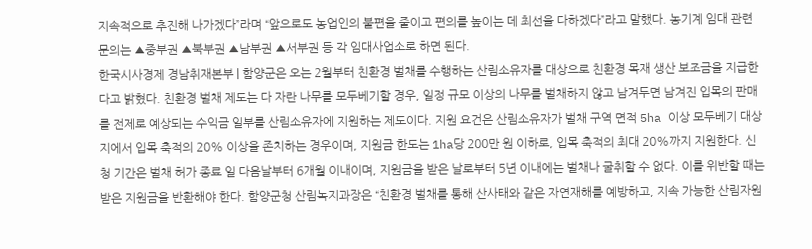지속적으로 추진해 나가겠다”라며 “앞으로도 농업인의 불편을 줄이고 편의를 높이는 데 최선을 다하겠다”라고 말했다. 농기계 임대 관련 문의는 ▲중부권 ▲북부권 ▲남부권 ▲서부권 등 각 임대사업소로 하면 된다.
한국시사경제 경남취재본부 | 함양군은 오는 2월부터 친환경 벌채를 수행하는 산림소유자를 대상으로 친환경 목재 생산 보조금을 지급한다고 밝혔다. 친환경 벌채 제도는 다 자란 나무를 모두베기할 경우, 일정 규모 이상의 나무를 벌채하지 않고 남겨두면 남겨진 입목의 판매를 전제로 예상되는 수익금 일부를 산림소유자에 지원하는 제도이다. 지원 요건은 산림소유자가 벌채 구역 면적 5ha 이상 모두베기 대상지에서 입목 축적의 20% 이상을 존치하는 경우이며, 지원금 한도는 1ha당 200만 원 이하로, 입목 축적의 최대 20%까지 지원한다. 신청 기간은 벌채 허가 종료 일 다음날부터 6개월 이내이며, 지원금을 받은 날로부터 5년 이내에는 벌채나 굴취할 수 없다. 이를 위반할 때는 받은 지원금을 반환해야 한다. 함양군청 산림녹지과장은 “친환경 벌채를 통해 산사태와 같은 자연재해를 예방하고, 지속 가능한 산림자원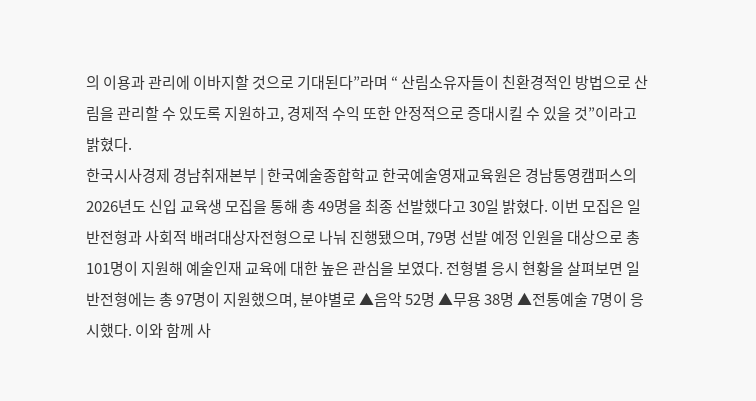의 이용과 관리에 이바지할 것으로 기대된다”라며 “ 산림소유자들이 친환경적인 방법으로 산림을 관리할 수 있도록 지원하고, 경제적 수익 또한 안정적으로 증대시킬 수 있을 것”이라고 밝혔다.
한국시사경제 경남취재본부 | 한국예술종합학교 한국예술영재교육원은 경남통영캠퍼스의 2026년도 신입 교육생 모집을 통해 총 49명을 최종 선발했다고 30일 밝혔다. 이번 모집은 일반전형과 사회적 배려대상자전형으로 나눠 진행됐으며, 79명 선발 예정 인원을 대상으로 총 101명이 지원해 예술인재 교육에 대한 높은 관심을 보였다. 전형별 응시 현황을 살펴보면 일반전형에는 총 97명이 지원했으며, 분야별로 ▲음악 52명 ▲무용 38명 ▲전통예술 7명이 응시했다. 이와 함께 사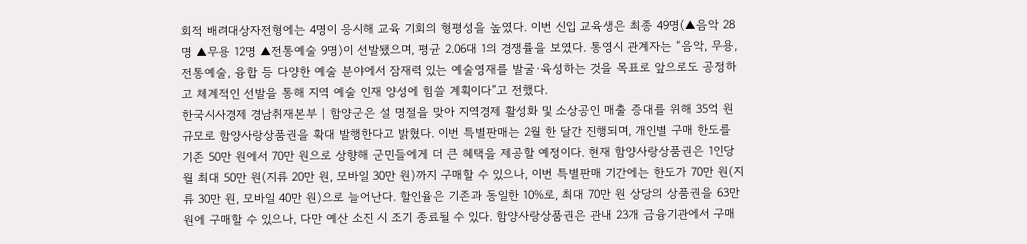회적 배려대상자전형에는 4명이 응시해 교육 기회의 형평성을 높였다. 이번 신입 교육생은 최종 49명(▲음악 28명 ▲무용 12명 ▲전통예술 9명)이 선발됐으며, 평균 2.06대 1의 경쟁률을 보였다. 통영시 관계자는 “음악, 무용, 전통예술, 융합 등 다양한 예술 분야에서 잠재력 있는 예술영재를 발굴·육성하는 것을 목표로 앞으로도 공정하고 체계적인 선발을 통해 지역 예술 인재 양성에 힘쓸 계획이다”고 전했다.
한국시사경제 경남취재본부 | 함양군은 설 명절을 맞아 지역경제 활성화 및 소상공인 매출 증대를 위해 35억 원 규모로 함양사랑상품권을 확대 발행한다고 밝혔다. 이번 특별판매는 2월 한 달간 진행되며, 개인별 구매 한도를 기존 50만 원에서 70만 원으로 상향해 군민들에게 더 큰 혜택을 제공할 예정이다. 현재 함양사랑상품권은 1인당 월 최대 50만 원(지류 20만 원, 모바일 30만 원)까지 구매할 수 있으나, 이번 특별판매 기간에는 한도가 70만 원(지류 30만 원, 모바일 40만 원)으로 늘어난다. 할인율은 기존과 동일한 10%로, 최대 70만 원 상당의 상품권을 63만 원에 구매할 수 있으나, 다만 예산 소진 시 조기 종료될 수 있다. 함양사랑상품권은 관내 23개 금융기관에서 구매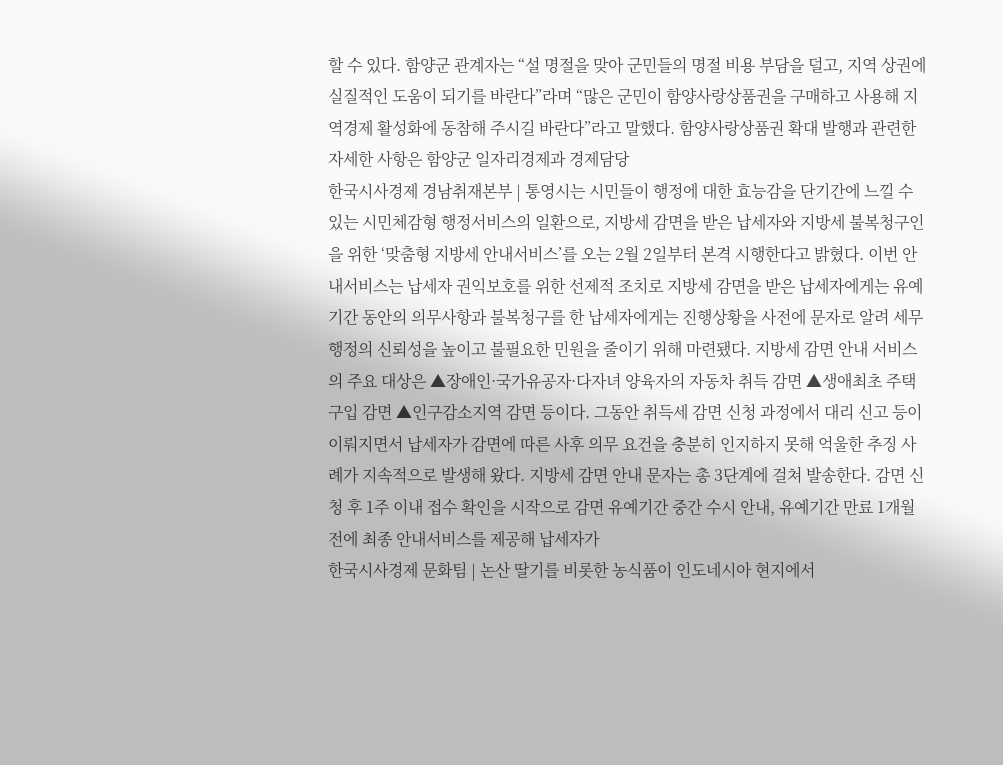할 수 있다. 함양군 관계자는 “설 명절을 맞아 군민들의 명절 비용 부담을 덜고, 지역 상권에 실질적인 도움이 되기를 바란다”라며 “많은 군민이 함양사랑상품권을 구매하고 사용해 지역경제 활성화에 동참해 주시길 바란다”라고 말했다. 함양사랑상품권 확대 발행과 관련한 자세한 사항은 함양군 일자리경제과 경제담당
한국시사경제 경남취재본부 | 통영시는 시민들이 행정에 대한 효능감을 단기간에 느낄 수 있는 시민체감형 행정서비스의 일환으로, 지방세 감면을 받은 납세자와 지방세 불복청구인을 위한 ‘맞춤형 지방세 안내서비스’를 오는 2월 2일부터 본격 시행한다고 밝혔다. 이번 안내서비스는 납세자 권익보호를 위한 선제적 조치로 지방세 감면을 받은 납세자에게는 유예기간 동안의 의무사항과 불복청구를 한 납세자에게는 진행상황을 사전에 문자로 알려 세무행정의 신뢰성을 높이고 불필요한 민원을 줄이기 위해 마련됐다. 지방세 감면 안내 서비스의 주요 대상은 ▲장애인·국가유공자·다자녀 양육자의 자동차 취득 감면 ▲생애최초 주택 구입 감면 ▲인구감소지역 감면 등이다. 그동안 취득세 감면 신청 과정에서 대리 신고 등이 이뤄지면서 납세자가 감면에 따른 사후 의무 요건을 충분히 인지하지 못해 억울한 추징 사례가 지속적으로 발생해 왔다. 지방세 감면 안내 문자는 총 3단계에 걸쳐 발송한다. 감면 신청 후 1주 이내 접수 확인을 시작으로 감면 유예기간 중간 수시 안내, 유예기간 만료 1개월 전에 최종 안내서비스를 제공해 납세자가
한국시사경제 문화팀 | 논산 딸기를 비롯한 농식품이 인도네시아 현지에서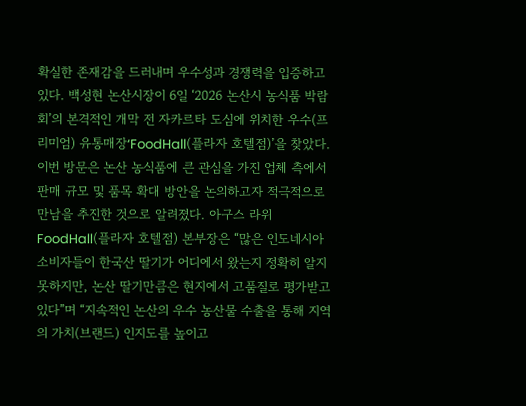확실한 존재감을 드러내며 우수성과 경쟁력을 입증하고 있다. 백성현 논산시장이 6일 ‘2026 논산시 농식품 박람회’의 본격적인 개막 전 자카르타 도심에 위치한 우수(프리미엄) 유통매장‘FoodHall(플라자 호텔점)’을 찾았다. 이번 방문은 논산 농식품에 큰 관심을 가진 업체 측에서 판매 규모 및 품목 확대 방안을 논의하고자 적극적으로 만남을 추진한 것으로 알려졌다. 아구스 라위 FoodHall(플라자 호텔점) 본부장은 “많은 인도네시아 소비자들이 한국산 딸기가 어디에서 왔는지 정확히 알지 못하지만, 논산 딸기만큼은 현지에서 고품질로 평가받고 있다”며 “지속적인 논산의 우수 농산물 수출을 통해 지역의 가치(브랜드) 인지도를 높이고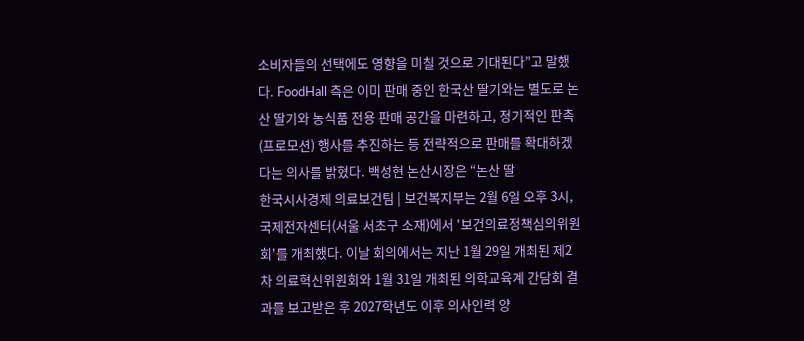소비자들의 선택에도 영향을 미칠 것으로 기대된다”고 말했다. FoodHall 측은 이미 판매 중인 한국산 딸기와는 별도로 논산 딸기와 농식품 전용 판매 공간을 마련하고, 정기적인 판촉(프로모션) 행사를 추진하는 등 전략적으로 판매를 확대하겠다는 의사를 밝혔다. 백성현 논산시장은 “논산 딸
한국시사경제 의료보건팀 | 보건복지부는 2월 6일 오후 3시, 국제전자센터(서울 서초구 소재)에서 '보건의료정책심의위원회'를 개최했다. 이날 회의에서는 지난 1월 29일 개최된 제2차 의료혁신위원회와 1월 31일 개최된 의학교육계 간담회 결과를 보고받은 후 2027학년도 이후 의사인력 양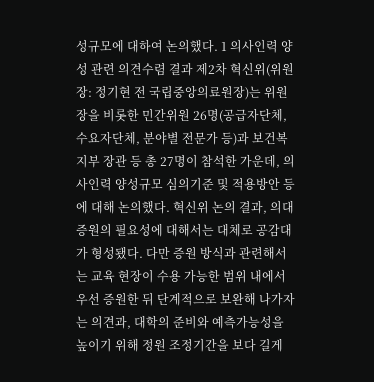성규모에 대하여 논의했다. 1 의사인력 양성 관련 의견수렴 결과 제2차 혁신위(위원장: 정기현 전 국립중앙의료원장)는 위원장을 비롯한 민간위원 26명(공급자단체, 수요자단체, 분야별 전문가 등)과 보건복지부 장관 등 총 27명이 참석한 가운데, 의사인력 양성규모 심의기준 및 적용방안 등에 대해 논의했다. 혁신위 논의 결과, 의대 증원의 필요성에 대해서는 대체로 공감대가 형성됐다. 다만 증원 방식과 관련해서는 교육 현장이 수용 가능한 범위 내에서 우선 증원한 뒤 단계적으로 보완해 나가자는 의견과, 대학의 준비와 예측가능성을 높이기 위해 정원 조정기간을 보다 길게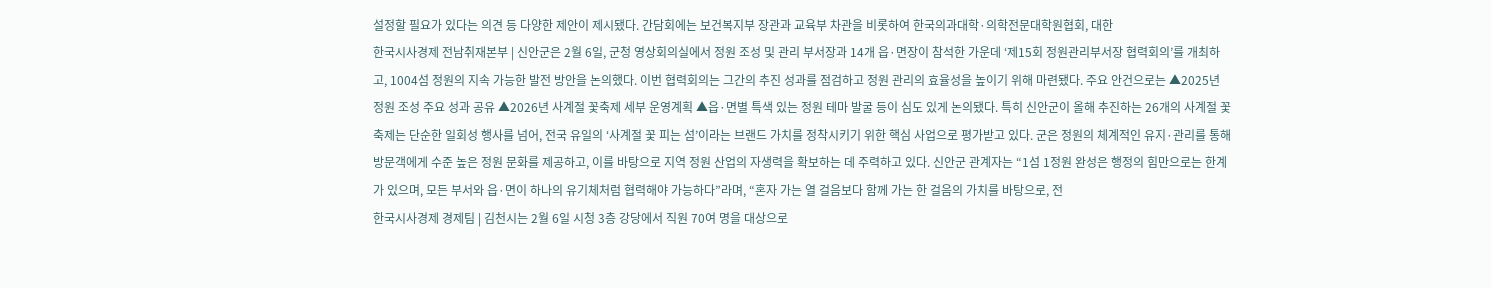설정할 필요가 있다는 의견 등 다양한 제안이 제시됐다. 간담회에는 보건복지부 장관과 교육부 차관을 비롯하여 한국의과대학·의학전문대학원협회, 대한
한국시사경제 전남취재본부 | 신안군은 2월 6일, 군청 영상회의실에서 정원 조성 및 관리 부서장과 14개 읍·면장이 참석한 가운데 ‘제15회 정원관리부서장 협력회의’를 개최하고, 1004섬 정원의 지속 가능한 발전 방안을 논의했다. 이번 협력회의는 그간의 추진 성과를 점검하고 정원 관리의 효율성을 높이기 위해 마련됐다. 주요 안건으로는 ▲2025년 정원 조성 주요 성과 공유 ▲2026년 사계절 꽃축제 세부 운영계획 ▲읍·면별 특색 있는 정원 테마 발굴 등이 심도 있게 논의됐다. 특히 신안군이 올해 추진하는 26개의 사계절 꽃축제는 단순한 일회성 행사를 넘어, 전국 유일의 ‘사계절 꽃 피는 섬’이라는 브랜드 가치를 정착시키기 위한 핵심 사업으로 평가받고 있다. 군은 정원의 체계적인 유지·관리를 통해 방문객에게 수준 높은 정원 문화를 제공하고, 이를 바탕으로 지역 정원 산업의 자생력을 확보하는 데 주력하고 있다. 신안군 관계자는 “1섬 1정원 완성은 행정의 힘만으로는 한계가 있으며, 모든 부서와 읍·면이 하나의 유기체처럼 협력해야 가능하다”라며, “혼자 가는 열 걸음보다 함께 가는 한 걸음의 가치를 바탕으로, 전
한국시사경제 경제팀 | 김천시는 2월 6일 시청 3층 강당에서 직원 70여 명을 대상으로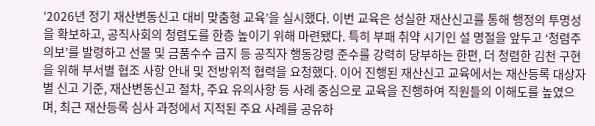‘2026년 정기 재산변동신고 대비 맞춤형 교육’을 실시했다. 이번 교육은 성실한 재산신고를 통해 행정의 투명성을 확보하고, 공직사회의 청렴도를 한층 높이기 위해 마련됐다. 특히 부패 취약 시기인 설 명절을 앞두고 ‘청렴주의보’를 발령하고 선물 및 금품수수 금지 등 공직자 행동강령 준수를 강력히 당부하는 한편, 더 청렴한 김천 구현을 위해 부서별 협조 사항 안내 및 전방위적 협력을 요청했다. 이어 진행된 재산신고 교육에서는 재산등록 대상자별 신고 기준, 재산변동신고 절차, 주요 유의사항 등 사례 중심으로 교육을 진행하여 직원들의 이해도를 높였으며, 최근 재산등록 심사 과정에서 지적된 주요 사례를 공유하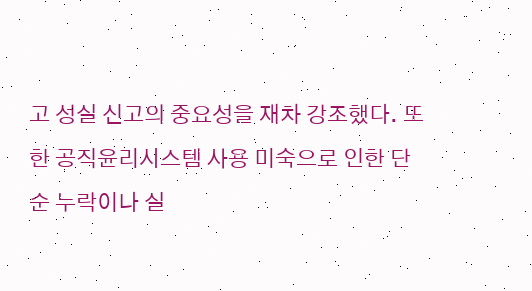고 성실 신고의 중요성을 재차 강조했다. 또한 공직윤리시스템 사용 미숙으로 인한 단순 누락이나 실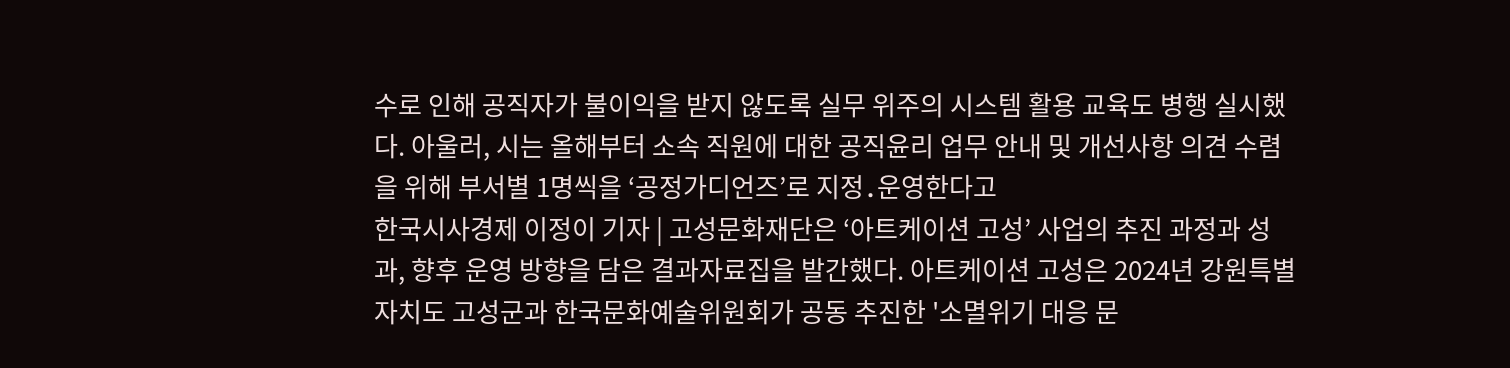수로 인해 공직자가 불이익을 받지 않도록 실무 위주의 시스템 활용 교육도 병행 실시했다. 아울러, 시는 올해부터 소속 직원에 대한 공직윤리 업무 안내 및 개선사항 의견 수렴을 위해 부서별 1명씩을 ‘공정가디언즈’로 지정․운영한다고
한국시사경제 이정이 기자 | 고성문화재단은 ‘아트케이션 고성’ 사업의 추진 과정과 성과, 향후 운영 방향을 담은 결과자료집을 발간했다. 아트케이션 고성은 2024년 강원특별자치도 고성군과 한국문화예술위원회가 공동 추진한 '소멸위기 대응 문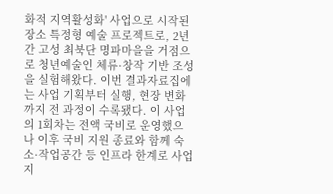화적 지역활성화' 사업으로 시작된 장소 특정형 예술 프로젝트로, 2년간 고성 최북단 명파마을을 거점으로 청년예술인 체류·창작 기반 조성을 실험해왔다. 이번 결과자료집에는 사업 기획부터 실행, 현장 변화까지 전 과정이 수록됐다. 이 사업의 1회차는 전액 국비로 운영했으나 이후 국비 지원 종료와 함께 숙소·작업공간 등 인프라 한계로 사업 지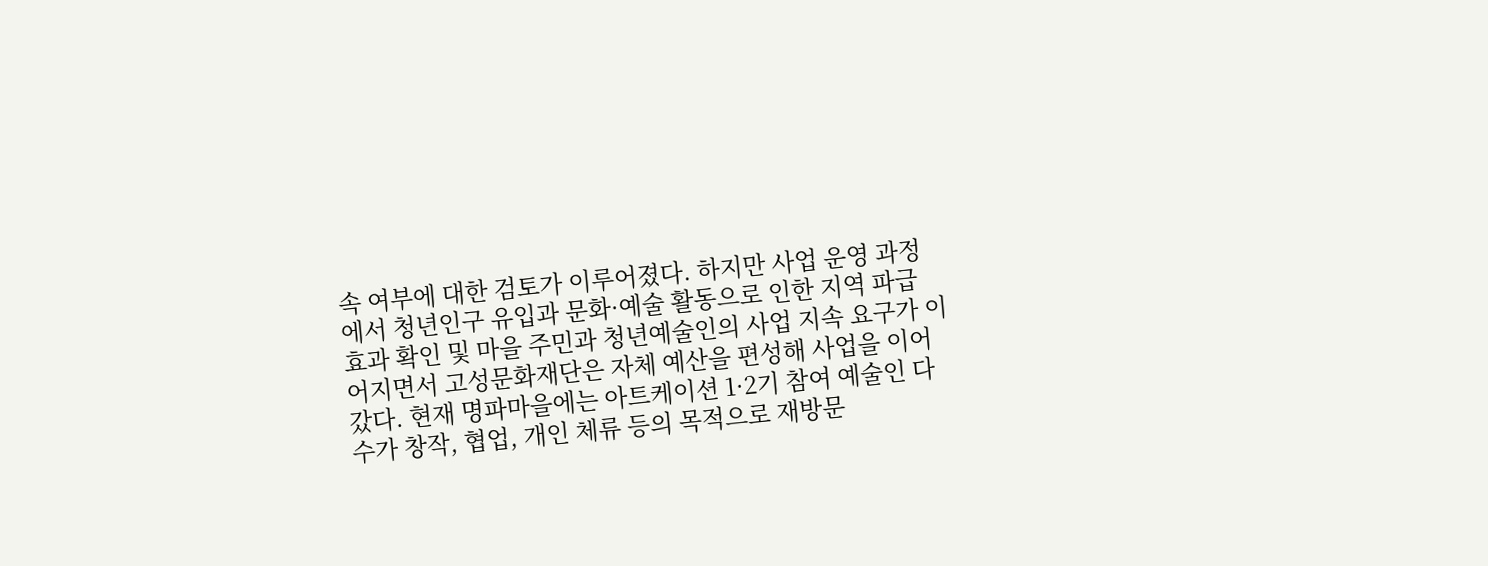속 여부에 대한 검토가 이루어졌다. 하지만 사업 운영 과정에서 청년인구 유입과 문화·예술 활동으로 인한 지역 파급 효과 확인 및 마을 주민과 청년예술인의 사업 지속 요구가 이어지면서 고성문화재단은 자체 예산을 편성해 사업을 이어갔다. 현재 명파마을에는 아트케이션 1·2기 참여 예술인 다수가 창작, 협업, 개인 체류 등의 목적으로 재방문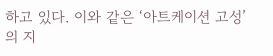하고 있다. 이와 같은 ‘아트케이션 고성’의 지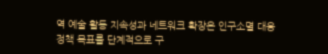역 예술 활동 지속성과 네트워크 확장은 인구소멸 대응 정책 목표를 단계적으로 구